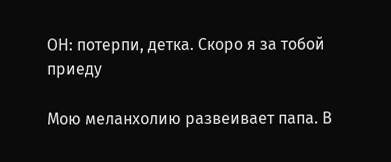ОН: потерпи, детка. Скоро я за тобой приеду

Мою меланхолию развеивает папа. В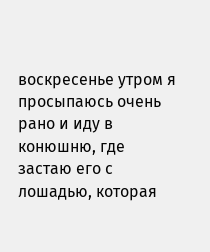воскресенье утром я просыпаюсь очень рано и иду в конюшню, где застаю его с лошадью, которая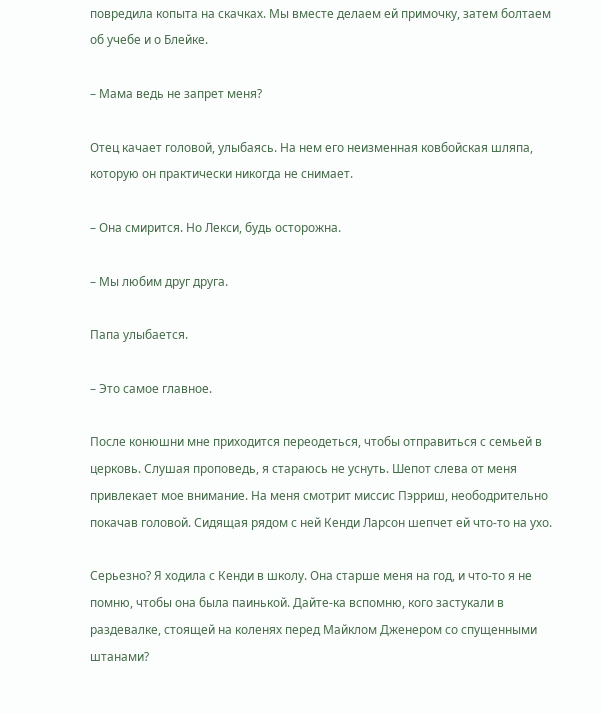повредила копыта на скачках. Мы вместе делаем ей примочку, затем болтаем об учебе и о Блейке.

– Мама ведь не запрет меня?

Отец качает головой, улыбаясь. На нем его неизменная ковбойская шляпа, которую он практически никогда не снимает.

– Она смирится. Но Лекси, будь осторожна.

– Мы любим друг друга.

Папа улыбается.

– Это самое главное.

После конюшни мне приходится переодеться, чтобы отправиться с семьей в церковь. Слушая проповедь, я стараюсь не уснуть. Шепот слева от меня привлекает мое внимание. На меня смотрит миссис Пэрриш, неободрительно покачав головой. Сидящая рядом с ней Кенди Ларсон шепчет ей что-то на ухо.

Серьезно? Я ходила с Кенди в школу. Она старше меня на год, и что-то я не помню, чтобы она была паинькой. Дайте-ка вспомню, кого застукали в раздевалке, стоящей на коленях перед Майклом Дженером со спущенными штанами?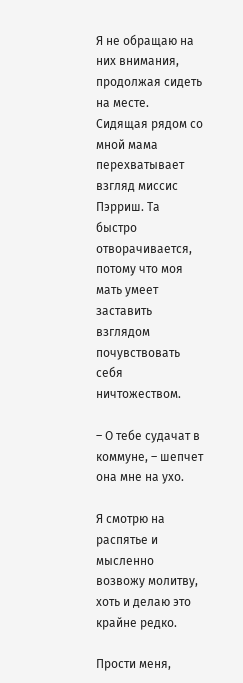Я не обращаю на них внимания, продолжая сидеть на месте. Сидящая рядом со мной мама перехватывает взгляд миссис Пэрриш. Та быстро отворачивается, потому что моя мать умеет заставить взглядом почувствовать себя ничтожеством.

– О тебе судачат в коммуне, – шепчет она мне на ухо.

Я смотрю на распятье и мысленно возвожу молитву, хоть и делаю это крайне редко.

Прости меня,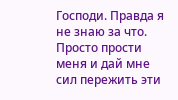Господи. Правда я не знаю за что. Просто прости меня и дай мне сил пережить эти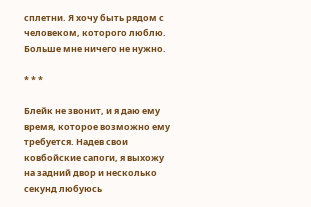сплетни. Я хочу быть рядом с человеком, которого люблю. Больше мне ничего не нужно.

* * *

Блейк не звонит, и я даю ему время, которое возможно ему требуется. Надев свои ковбойские сапоги, я выхожу на задний двор и несколько секунд любуюсь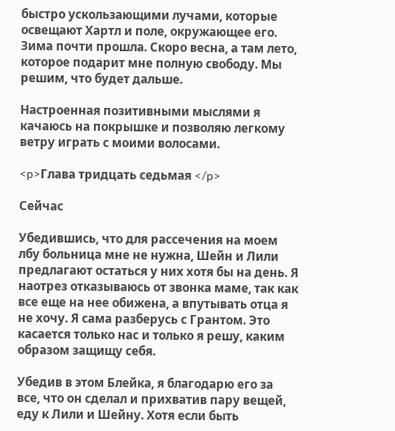быстро ускользающими лучами, которые освещают Хартл и поле, окружающее его. Зима почти прошла. Скоро весна, а там лето, которое подарит мне полную свободу. Мы решим, что будет дальше.

Настроенная позитивными мыслями я качаюсь на покрышке и позволяю легкому ветру играть с моими волосами.

<p>Глава тридцать седьмая </p>

Сейчас

Убедившись, что для рассечения на моем лбу больница мне не нужна, Шейн и Лили предлагают остаться у них хотя бы на день. Я наотрез отказываюсь от звонка маме, так как все еще на нее обижена, а впутывать отца я не хочу. Я сама разберусь с Грантом. Это касается только нас и только я решу, каким образом защищу себя.

Убедив в этом Блейка, я благодарю его за все, что он сделал и прихватив пару вещей, еду к Лили и Шейну. Хотя если быть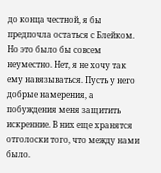до конца честной, я бы предпочла остаться с Блейком. Но это было бы совсем неуместно. Нет, я не хочу так ему навязываться. Пусть у него добрые намерения, а побуждения меня защитить искренние. В них еще хранятся отголоски того, что между нами было.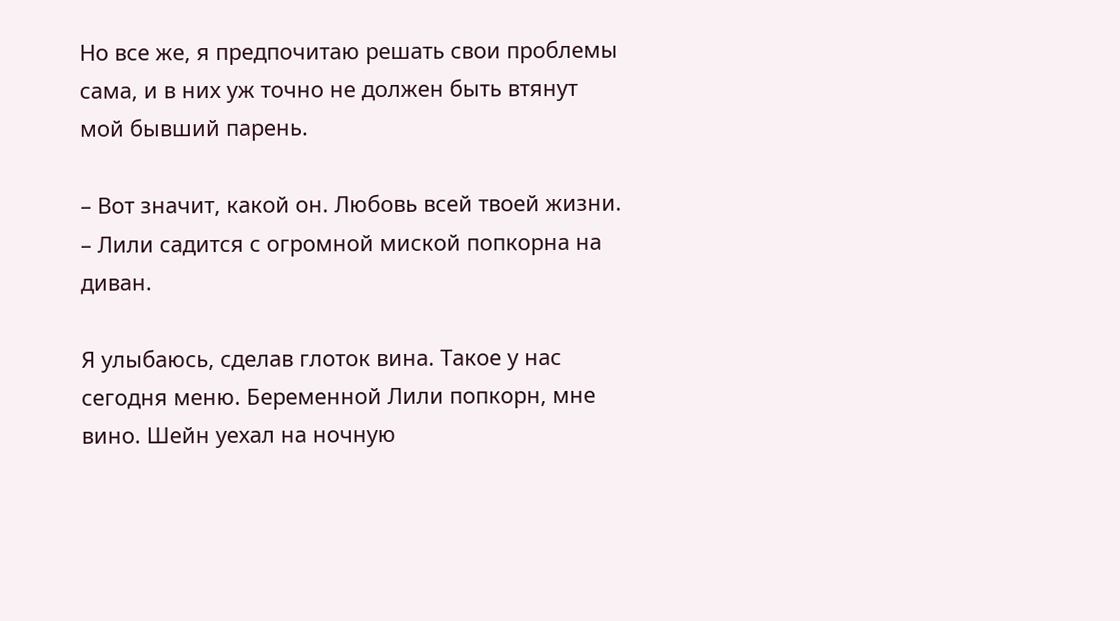Но все же, я предпочитаю решать свои проблемы сама, и в них уж точно не должен быть втянут мой бывший парень.

– Вот значит, какой он. Любовь всей твоей жизни. – Лили садится с огромной миской попкорна на диван.

Я улыбаюсь, сделав глоток вина. Такое у нас сегодня меню. Беременной Лили попкорн, мне вино. Шейн уехал на ночную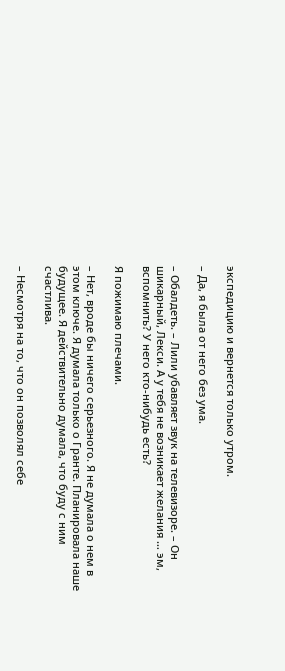экспедицию и вернется только утром.

– Да, я была от него без ума.

– Обалдеть. – Лили убавляет звук на телевизоре. – Он шикарный, Лекси. А у тебя не возникает желания … эм, вспомнить? У него кто-нибудь есть?

Я пожимаю плечами.

– Нет, вроде бы ничего серьезного. Я не думала о нем в этом ключе. Я думала только о Гранте. Планировала наше будущее. Я действительно думала, что буду с ним счастлива.

– Несмотря на то, что он позволял себе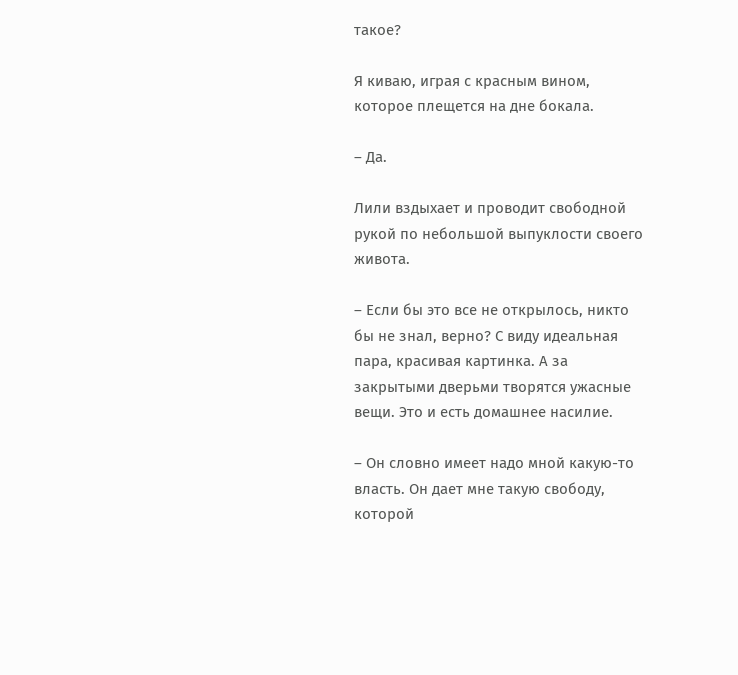такое?

Я киваю, играя с красным вином, которое плещется на дне бокала.

– Да.

Лили вздыхает и проводит свободной рукой по небольшой выпуклости своего живота.

– Если бы это все не открылось, никто бы не знал, верно? С виду идеальная пара, красивая картинка. А за закрытыми дверьми творятся ужасные вещи. Это и есть домашнее насилие.

– Он словно имеет надо мной какую-то власть. Он дает мне такую свободу, которой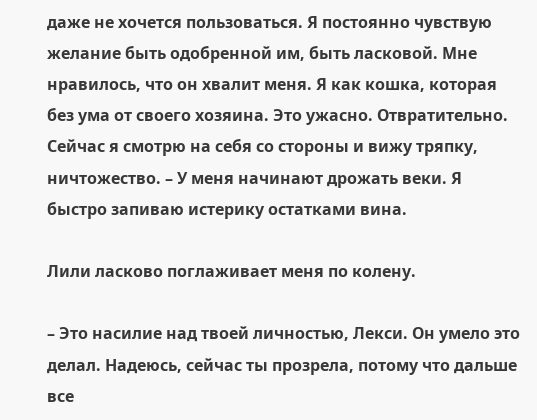даже не хочется пользоваться. Я постоянно чувствую желание быть одобренной им, быть ласковой. Мне нравилось, что он хвалит меня. Я как кошка, которая без ума от своего хозяина. Это ужасно. Отвратительно. Сейчас я смотрю на себя со стороны и вижу тряпку, ничтожество. – У меня начинают дрожать веки. Я быстро запиваю истерику остатками вина.

Лили ласково поглаживает меня по колену.

– Это насилие над твоей личностью, Лекси. Он умело это делал. Надеюсь, сейчас ты прозрела, потому что дальше все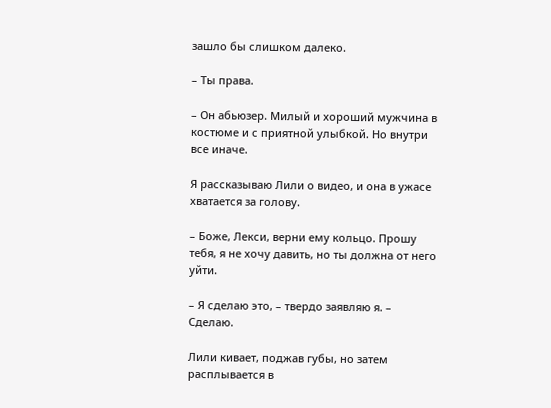зашло бы слишком далеко.

– Ты права.

– Он абьюзер. Милый и хороший мужчина в костюме и с приятной улыбкой. Но внутри все иначе.

Я рассказываю Лили о видео, и она в ужасе хватается за голову.

– Боже, Лекси, верни ему кольцо. Прошу тебя, я не хочу давить, но ты должна от него уйти.

– Я сделаю это, – твердо заявляю я. – Сделаю.

Лили кивает, поджав губы, но затем расплывается в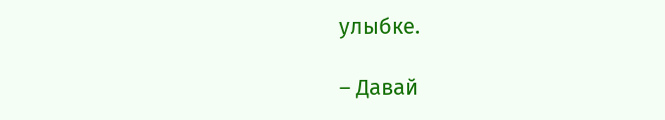улыбке.

– Давай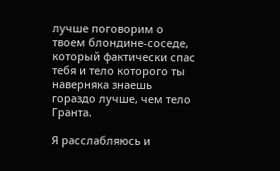лучше поговорим о твоем блондине-соседе, который фактически спас тебя и тело которого ты наверняка знаешь гораздо лучше, чем тело Гранта.

Я расслабляюсь и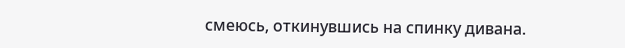смеюсь, откинувшись на спинку дивана.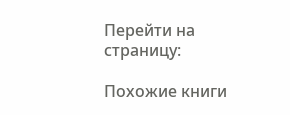Перейти на страницу:

Похожие книги